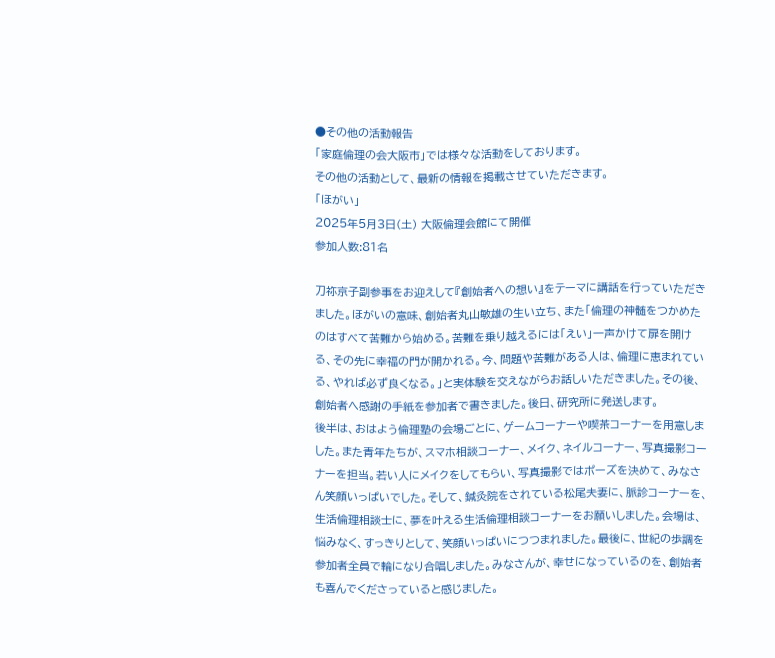●その他の活動報告
「家庭倫理の会大阪市」では様々な活動をしております。
その他の活動として、最新の情報を掲載させていただきます。
「ほがい」
2025年5月3日(土) 大阪倫理会館にて開催
参加人数:81名

刀祢京子副参事をお迎えして『創始者への想い』をテーマに講話を行っていただきました。ほがいの意味、創始者丸山敏雄の生い立ち、また「倫理の神髄をつかめたのはすべて苦難から始める。苦難を乗り越えるには「えい」一声かけて扉を開ける、その先に幸福の門が開かれる。今、問題や苦難がある人は、倫理に恵まれている、やれば必ず良くなる。」と実体験を交えながらお話しいただきました。その後、創始者へ感謝の手紙を参加者で書きました。後日、研究所に発送します。
後半は、おはよう倫理塾の会場ごとに、ゲームコーナーや喫茶コーナーを用意しました。また青年たちが、スマホ相談コーナー、メイク、ネイルコーナー、写真撮影コーナーを担当。若い人にメイクをしてもらい、写真撮影ではポーズを決めて、みなさん笑顔いっぱいでした。そして、鍼灸院をされている松尾夫妻に、脈診コーナーを、生活倫理相談士に、夢を叶える生活倫理相談コーナーをお願いしました。会場は、悩みなく、すっきりとして、笑顔いっぱいにつつまれました。最後に、世紀の歩調を参加者全員で輪になり合唱しました。みなさんが、幸せになっているのを、創始者も喜んでくださっていると感じました。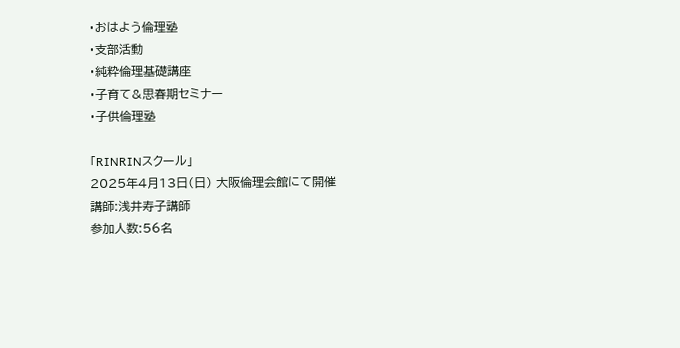・おはよう倫理塾
・支部活動
・純粋倫理基礎講座
・子育て&思春期セミナー
・子供倫理塾

「RINRINスクール」
2025年4月13日(日) 大阪倫理会館にて開催
講師:浅井寿子講師
参加人数:56名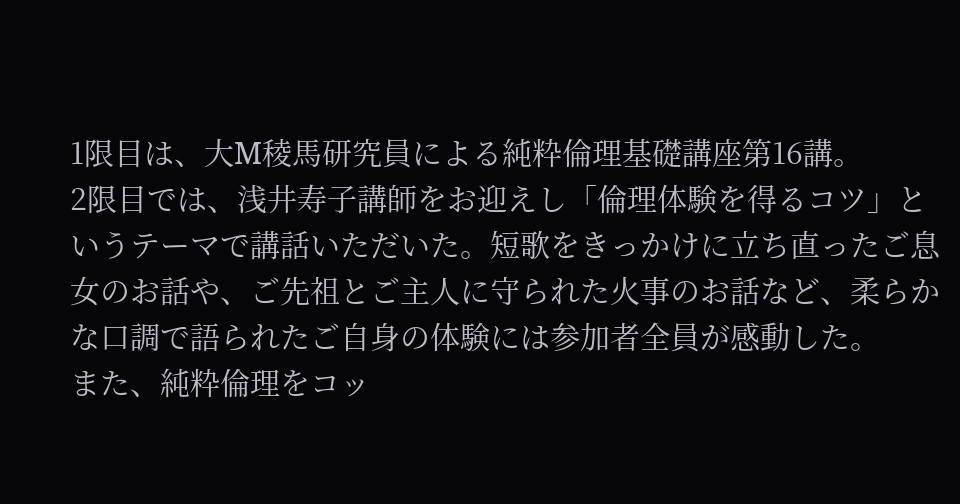1限目は、大M稜馬研究員による純粋倫理基礎講座第16講。
2限目では、浅井寿子講師をお迎えし「倫理体験を得るコツ」というテーマで講話いただいた。短歌をきっかけに立ち直ったご息女のお話や、ご先祖とご主人に守られた火事のお話など、柔らかな口調で語られたご自身の体験には参加者全員が感動した。
また、純粋倫理をコッ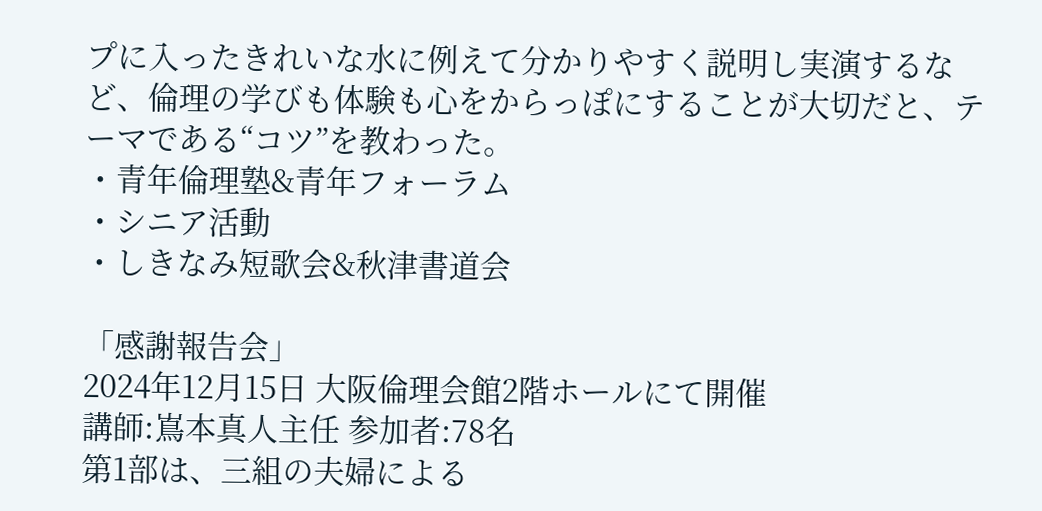プに入ったきれいな水に例えて分かりやすく説明し実演するなど、倫理の学びも体験も心をからっぽにすることが大切だと、テーマである“コツ”を教わった。
・青年倫理塾&青年フォーラム
・シニア活動
・しきなみ短歌会&秋津書道会

「感謝報告会」
2024年12月15日 大阪倫理会館2階ホールにて開催
講師:嶌本真人主任 参加者:78名
第1部は、三組の夫婦による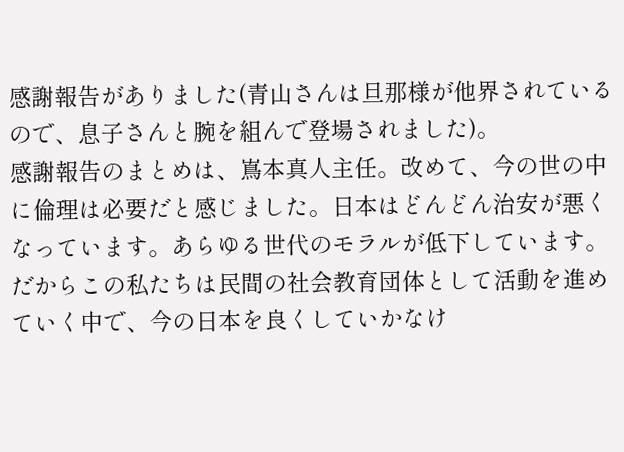感謝報告がありました(青山さんは旦那様が他界されているので、息子さんと腕を組んで登場されました)。
感謝報告のまとめは、嶌本真人主任。改めて、今の世の中に倫理は必要だと感じました。日本はどんどん治安が悪くなっています。あらゆる世代のモラルが低下しています。だからこの私たちは民間の社会教育団体として活動を進めていく中で、今の日本を良くしていかなけ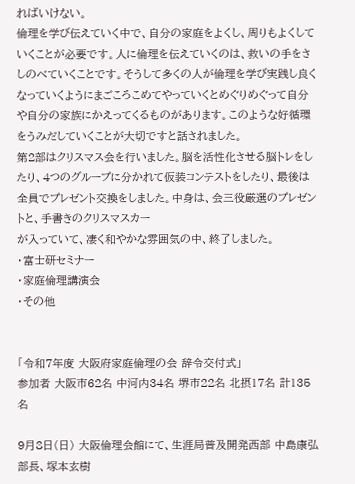ればいけない。
倫理を学び伝えていく中で、自分の家庭をよくし、周りもよくしていくことが必要です。人に倫理を伝えていくのは、救いの手をさしのべていくことです。そうして多くの人が倫理を学び実践し良くなっていくようにまごころこめてやっていくとめぐりめぐって自分や自分の家族にかえってくるものがあります。このような好循環をうみだしていくことが大切ですと話されました。
第2部はクリスマス会を行いました。脳を活性化させる脳トレをしたり、4つのグループに分かれて仮装コンテストをしたり、最後は全員でプレゼント交換をしました。中身は、会三役厳選のプレゼントと、手書きのクリスマスカー
が入っていて、凄く和やかな雰囲気の中、終了しました。
・富士研セミナー
・家庭倫理講演会
・その他


「令和7年度 大阪府家庭倫理の会 辞令交付式」
参加者 大阪市62名 中河内34名 堺市22名 北摂17名 計135名

9月8日(日) 大阪倫理会館にて、生涯局普及開発西部 中島康弘部長、塚本玄樹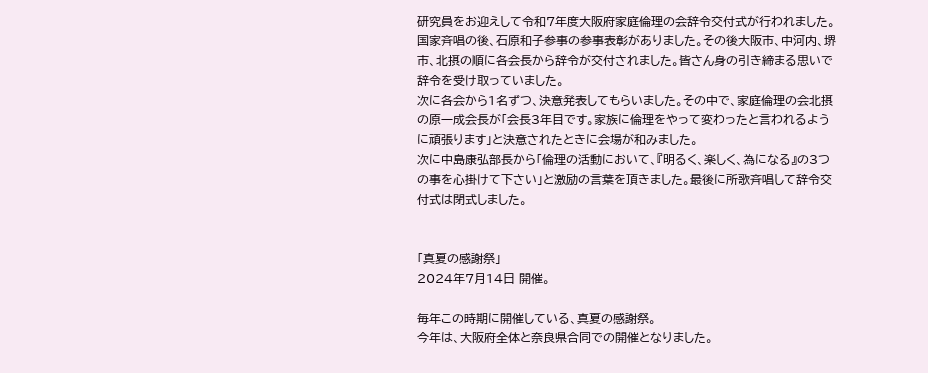研究員をお迎えして令和7年度大阪府家庭倫理の会辞令交付式が行われました。
国家斉唱の後、石原和子参事の参事表彰がありました。その後大阪市、中河内、堺市、北摂の順に各会長から辞令が交付されました。皆さん身の引き締まる思いで辞令を受け取っていました。
次に各会から1名ずつ、決意発表してもらいました。その中で、家庭倫理の会北摂の原一成会長が「会長3年目です。家族に倫理をやって変わったと言われるように頑張ります」と決意されたときに会場が和みました。
次に中島康弘部長から「倫理の活動において、『明るく、楽しく、為になる』の3つの事を心掛けて下さい」と激励の言葉を頂きました。最後に所歌斉唱して辞令交付式は閉式しました。


「真夏の感謝祭」
2024年7月14日 開催。

毎年この時期に開催している、真夏の感謝祭。
今年は、大阪府全体と奈良県合同での開催となりました。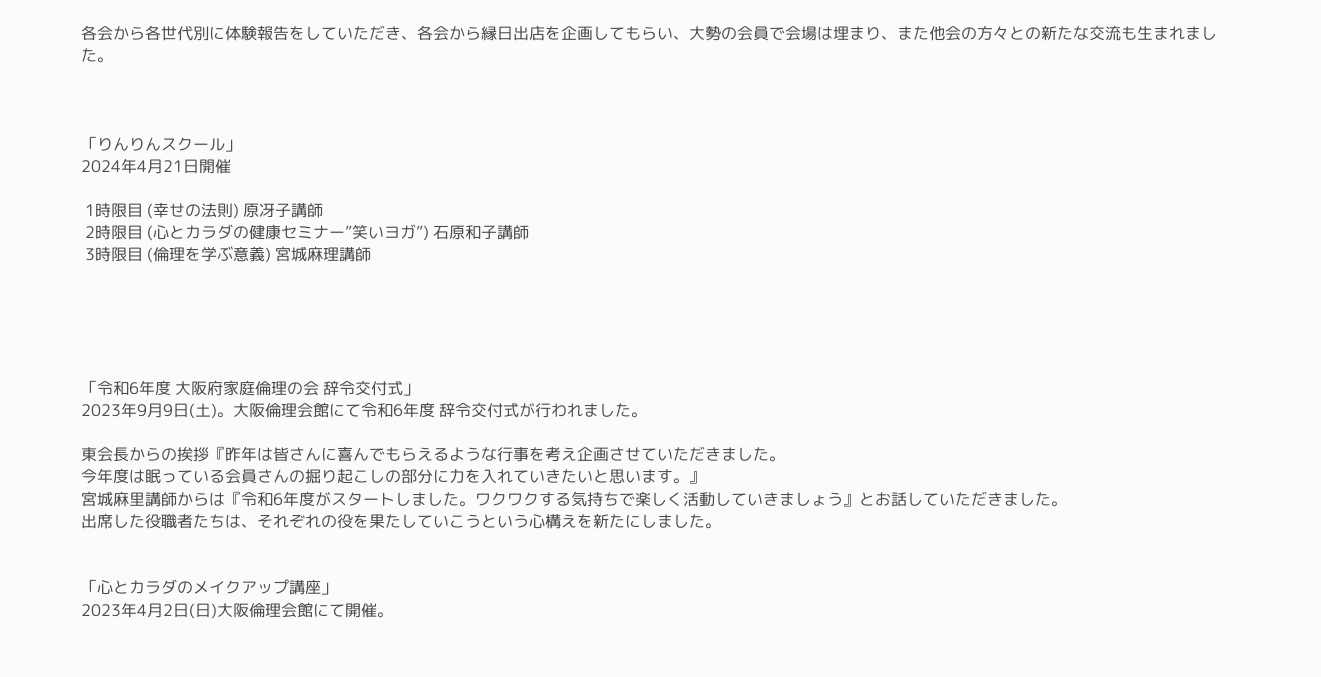各会から各世代別に体験報告をしていただき、各会から縁日出店を企画してもらい、大勢の会員で会場は埋まり、また他会の方々との新たな交流も生まれました。



「りんりんスクール」
2024年4月21日開催

 1時限目 (幸せの法則) 原冴子講師
 2時限目 (心とカラダの健康セミナー”笑いヨガ”) 石原和子講師
 3時限目 (倫理を学ぶ意義) 宮城麻理講師





「令和6年度 大阪府家庭倫理の会 辞令交付式」
2023年9月9日(土)。大阪倫理会館にて令和6年度 辞令交付式が行われました。

東会長からの挨拶『昨年は皆さんに喜んでもらえるような行事を考え企画させていただきました。
今年度は眠っている会員さんの掘り起こしの部分に力を入れていきたいと思います。』
宮城麻里講師からは『令和6年度がスタートしました。ワクワクする気持ちで楽しく活動していきましょう』とお話していただきました。
出席した役職者たちは、それぞれの役を果たしていこうという心構えを新たにしました。


「心とカラダのメイクアップ講座」
2023年4月2日(日)大阪倫理会館にて開催。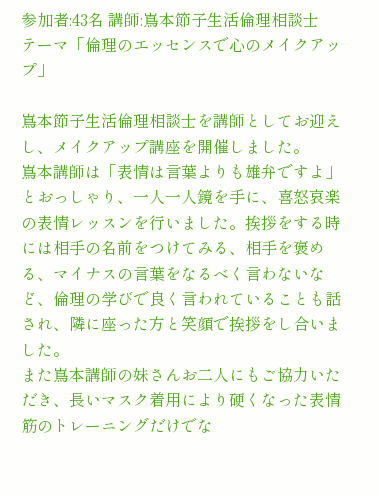参加者:43名 講師:嶌本節子生活倫理相談士
テーマ「倫理のエッセンスで心のメイクアップ」

嶌本節子生活倫理相談士を講師としてお迎えし、メイクアップ講座を開催しました。
嶌本講師は「表情は言葉よりも雄弁ですよ」とおっしゃり、一人一人鏡を手に、喜怒哀楽の表情レッスンを行いました。挨拶をする時には相手の名前をつけてみる、相手を褒める、マイナスの言葉をなるべく言わないなど、倫理の学びで良く言われていることも話され、隣に座った方と笑顔で挨拶をし合いました。
また嶌本講師の妹さんお二人にもご協力いただき、長いマスク着用により硬くなった表情筋のトレーニングだけでな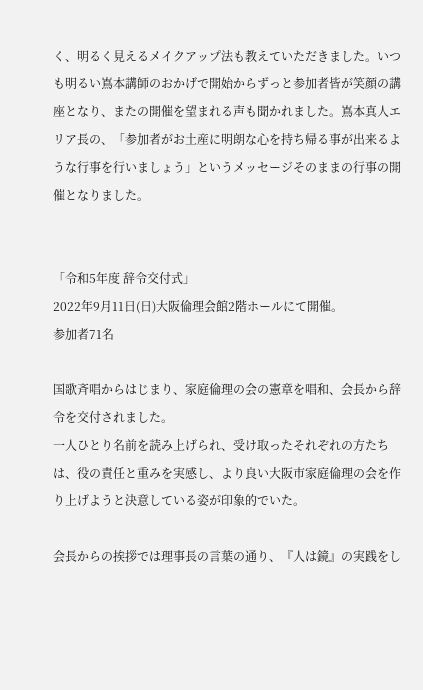く、明るく見えるメイクアップ法も教えていただきました。いつも明るい嶌本講師のおかげで開始からずっと参加者皆が笑顔の講座となり、またの開催を望まれる声も聞かれました。嶌本真人エリア長の、「参加者がお土産に明朗な心を持ち帰る事が出来るような行事を行いましょう」というメッセージそのままの行事の開催となりました。


「令和5年度 辞令交付式」
2022年9月11日(日)大阪倫理会館2階ホールにて開催。
参加者71名

国歌斉唱からはじまり、家庭倫理の会の憲章を唱和、会長から辞令を交付されました。
一人ひとり名前を読み上げられ、受け取ったそれぞれの方たちは、役の責任と重みを実感し、より良い大阪市家庭倫理の会を作り上げようと決意している姿が印象的でいた。

会長からの挨拶では理事長の言葉の通り、『人は鏡』の実践をし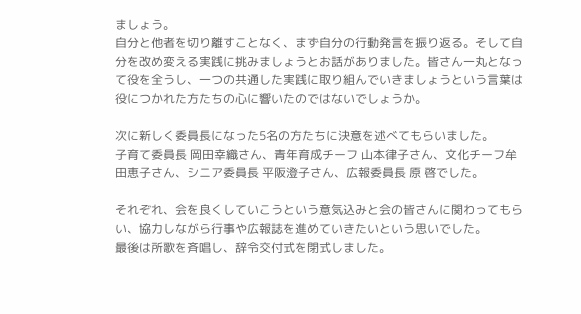ましょう。
自分と他者を切り離すことなく、まず自分の行動発言を振り返る。そして自分を改め変える実践に挑みましょうとお話がありました。皆さん一丸となって役を全うし、一つの共通した実践に取り組んでいきましょうという言葉は役につかれた方たちの心に響いたのではないでしょうか。

次に新しく委員長になった5名の方たちに決意を述べてもらいました。
子育て委員長 岡田幸織さん、青年育成チーフ 山本律子さん、文化チーフ牟田恵子さん、シニア委員長 平阪澄子さん、広報委員長 原 啓でした。

それぞれ、会を良くしていこうという意気込みと会の皆さんに関わってもらい、協力しながら行事や広報誌を進めていきたいという思いでした。
最後は所歌を斉唱し、辞令交付式を閉式しました。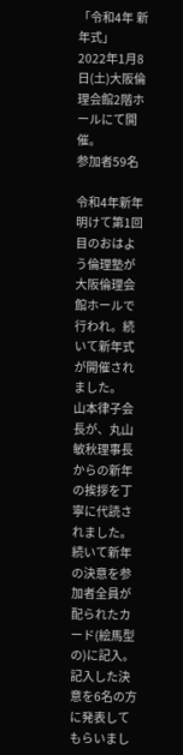「令和4年 新年式」
2022年1月8日(土)大阪倫理会館2階ホールにて開催。
参加者59名

令和4年新年明けて第1回目のおはよう倫理塾が大阪倫理会館ホールで行われ。続いて新年式が開催されました。
山本律子会長が、丸山敏秋理事長からの新年の挨拶を丁寧に代読されました。続いて新年の決意を参加者全員が配られたカード(絵馬型の)に記入。記入した決意を6名の方に発表してもらいまし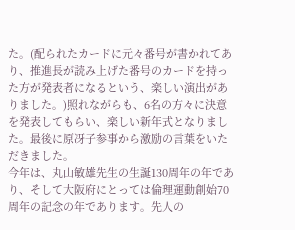た。(配られたカードに元々番号が書かれてあり、推進長が読み上げた番号のカードを持った方が発表者になるという、楽しい演出がありました。)照れながらも、6名の方々に決意を発表してもらい、楽しい新年式となりました。最後に原冴子参事から激励の言葉をいただきました。
今年は、丸山敏雄先生の生誕130周年の年であり、そして大阪府にとっては倫理運動創始70周年の記念の年であります。先人の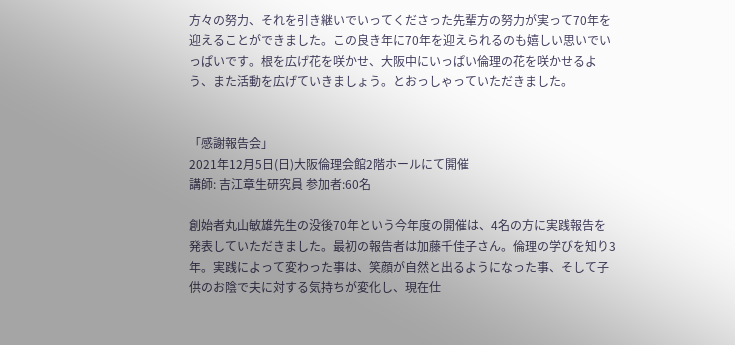方々の努力、それを引き継いでいってくださった先輩方の努力が実って70年を迎えることができました。この良き年に70年を迎えられるのも嬉しい思いでいっぱいです。根を広げ花を咲かせ、大阪中にいっぱい倫理の花を咲かせるよう、また活動を広げていきましょう。とおっしゃっていただきました。


「感謝報告会」
2021年12月5日(日)大阪倫理会館2階ホールにて開催
講師: 吉江章生研究員 参加者:60名

創始者丸山敏雄先生の没後70年という今年度の開催は、4名の方に実践報告を発表していただきました。最初の報告者は加藤千佳子さん。倫理の学びを知り3年。実践によって変わった事は、笑顔が自然と出るようになった事、そして子供のお陰で夫に対する気持ちが変化し、現在仕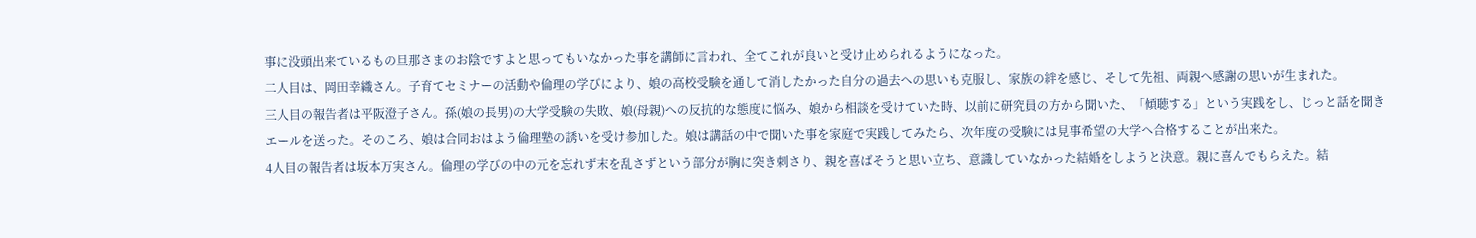事に没頭出来ているもの旦那さまのお陰ですよと思ってもいなかった事を講師に言われ、全てこれが良いと受け止められるようになった。
二人目は、岡田幸織さん。子育てセミナーの活動や倫理の学びにより、娘の高校受験を通して消したかった自分の過去への思いも克服し、家族の絆を感じ、そして先祖、両親へ感謝の思いが生まれた。
三人目の報告者は平阪澄子さん。孫(娘の長男)の大学受験の失敗、娘(母親)への反抗的な態度に悩み、娘から相談を受けていた時、以前に研究員の方から聞いた、「傾聴する」という実践をし、じっと話を聞きエールを送った。そのころ、娘は合同おはよう倫理塾の誘いを受け参加した。娘は講話の中で聞いた事を家庭で実践してみたら、次年度の受験には見事希望の大学へ合格することが出来た。
4人目の報告者は坂本万実さん。倫理の学びの中の元を忘れず末を乱さずという部分が胸に突き刺さり、親を喜ばそうと思い立ち、意識していなかった結婚をしようと決意。親に喜んでもらえた。結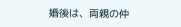婚後は、両親の仲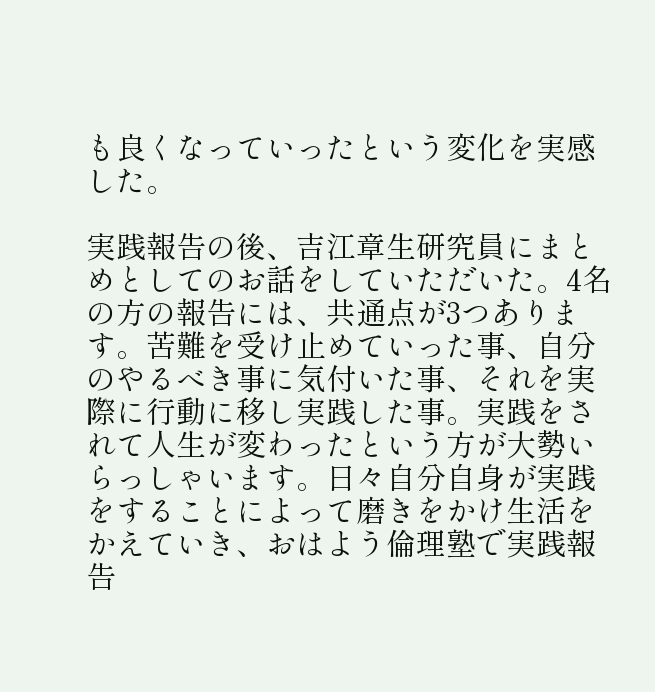も良くなっていったという変化を実感した。

実践報告の後、吉江章生研究員にまとめとしてのお話をしていただいた。4名の方の報告には、共通点が3つあります。苦難を受け止めていった事、自分のやるべき事に気付いた事、それを実際に行動に移し実践した事。実践をされて人生が変わったという方が大勢いらっしゃいます。日々自分自身が実践をすることによって磨きをかけ生活をかえていき、おはよう倫理塾で実践報告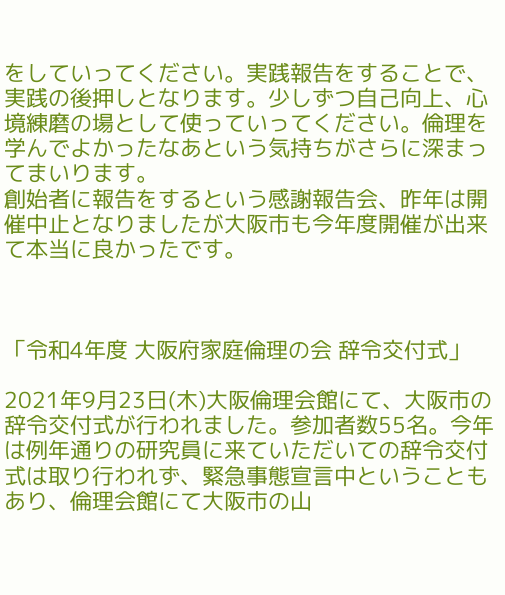をしていってください。実践報告をすることで、実践の後押しとなります。少しずつ自己向上、心境練磨の場として使っていってください。倫理を学んでよかったなあという気持ちがさらに深まってまいります。
創始者に報告をするという感謝報告会、昨年は開催中止となりましたが大阪市も今年度開催が出来て本当に良かったです。



「令和4年度 大阪府家庭倫理の会 辞令交付式」

2021年9月23日(木)大阪倫理会館にて、大阪市の辞令交付式が行われました。参加者数55名。今年は例年通りの研究員に来ていただいての辞令交付式は取り行われず、緊急事態宣言中ということもあり、倫理会館にて大阪市の山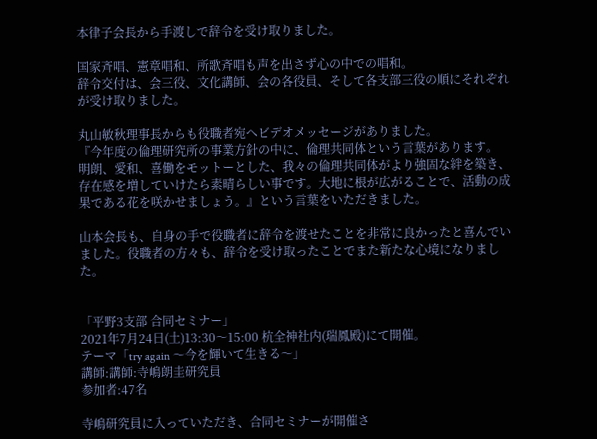本律子会長から手渡しで辞令を受け取りました。

国家斉唱、憲章唱和、所歌斉唱も声を出さず心の中での唱和。
辞令交付は、会三役、文化講師、会の各役員、そして各支部三役の順にそれぞれが受け取りました。

丸山敏秋理事長からも役職者宛へビデオメッセージがありました。
『今年度の倫理研究所の事業方針の中に、倫理共同体という言葉があります。
明朗、愛和、喜働をモットーとした、我々の倫理共同体がより強固な絆を築き、存在感を増していけたら素晴らしい事です。大地に根が広がることで、活動の成果である花を咲かせましょう。』という言葉をいただきました。

山本会長も、自身の手で役職者に辞令を渡せたことを非常に良かったと喜んでいました。役職者の方々も、辞令を受け取ったことでまた新たな心境になりました。


「平野3支部 合同セミナー」
2021年7月24日(土)13:30〜15:00 杭全神社内(瑞鳳殿)にて開催。
テーマ「try again 〜今を輝いて生きる〜」
講師:講師:寺嶋朗圭研究員
参加者:47名

寺嶋研究員に入っていただき、合同セミナーが開催さ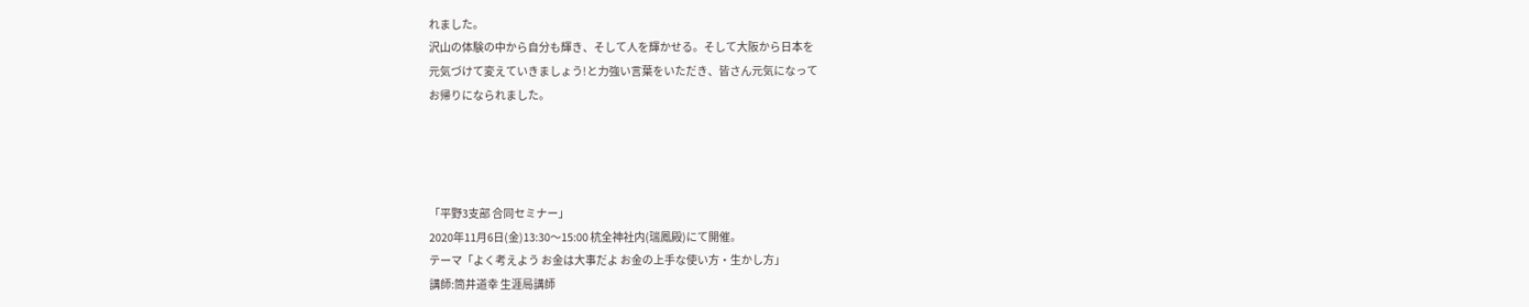れました。
沢山の体験の中から自分も輝き、そして人を輝かせる。そして大阪から日本を
元気づけて変えていきましょう!と力強い言葉をいただき、皆さん元気になって
お帰りになられました。




「平野3支部 合同セミナー」
2020年11月6日(金)13:30〜15:00 杭全神社内(瑞鳳殿)にて開催。
テーマ「よく考えよう お金は大事だよ お金の上手な使い方・生かし方」
講師:筒井道幸 生涯局講師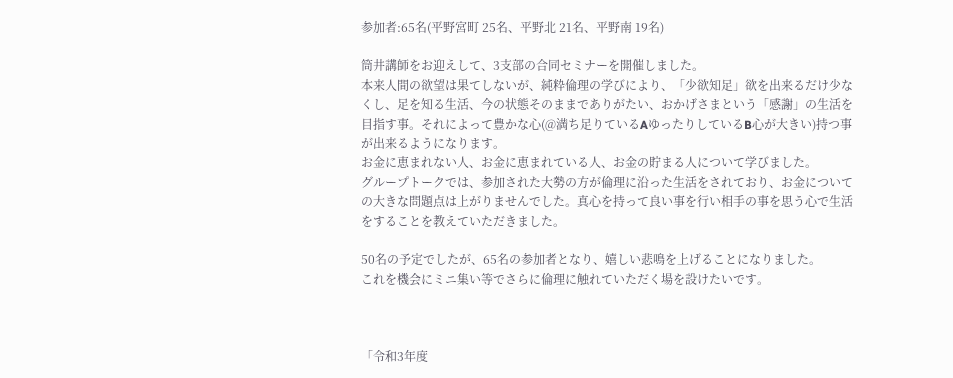参加者:65名(平野宮町 25名、平野北 21名、平野南 19名)

筒井講師をお迎えして、3支部の合同セミナーを開催しました。
本来人間の欲望は果てしないが、純粋倫理の学びにより、「少欲知足」欲を出来るだけ少なくし、足を知る生活、今の状態そのままでありがたい、おかげさまという「感謝」の生活を目指す事。それによって豊かな心(@満ち足りているAゆったりしているB心が大きい)持つ事が出来るようになります。
お金に恵まれない人、お金に恵まれている人、お金の貯まる人について学びました。
グループトークでは、参加された大勢の方が倫理に沿った生活をされており、お金についての大きな問題点は上がりませんでした。真心を持って良い事を行い相手の事を思う心で生活をすることを教えていただきました。

50名の予定でしたが、65名の参加者となり、嬉しい悲鳴を上げることになりました。
これを機会にミニ集い等でさらに倫理に触れていただく場を設けたいです。



「令和3年度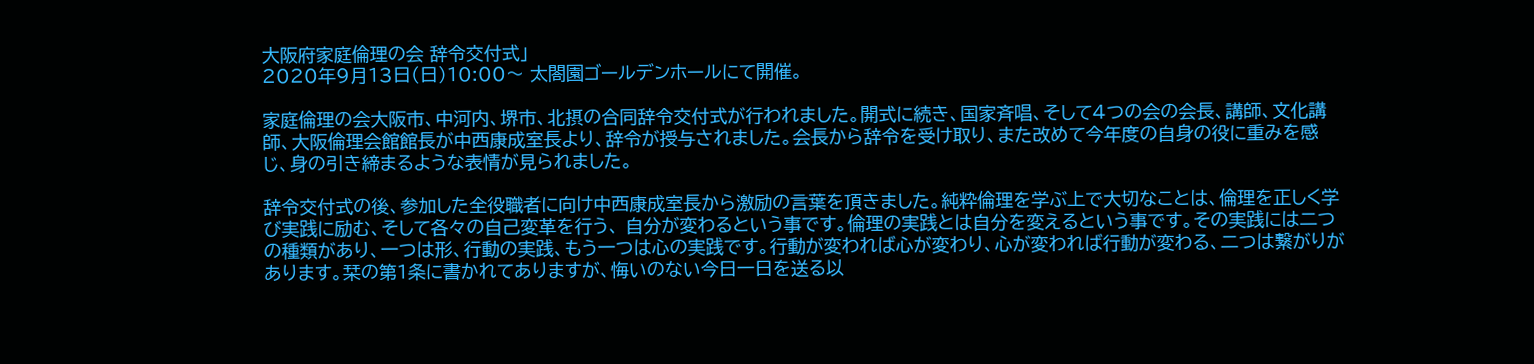大阪府家庭倫理の会 辞令交付式」
2020年9月13日(日)10:00〜 太閤園ゴールデンホールにて開催。

家庭倫理の会大阪市、中河内、堺市、北摂の合同辞令交付式が行われました。開式に続き、国家斉唱、そして4つの会の会長、講師、文化講師、大阪倫理会館館長が中西康成室長より、辞令が授与されました。会長から辞令を受け取り、また改めて今年度の自身の役に重みを感じ、身の引き締まるような表情が見られました。

辞令交付式の後、参加した全役職者に向け中西康成室長から激励の言葉を頂きました。純粋倫理を学ぶ上で大切なことは、倫理を正しく学び実践に励む、そして各々の自己変革を行う、 自分が変わるという事です。倫理の実践とは自分を変えるという事です。その実践には二つの種類があり、一つは形、行動の実践、もう一つは心の実践です。行動が変われば心が変わり、心が変われば行動が変わる、二つは繋がりがあります。栞の第1条に書かれてありますが、悔いのない今日一日を送る以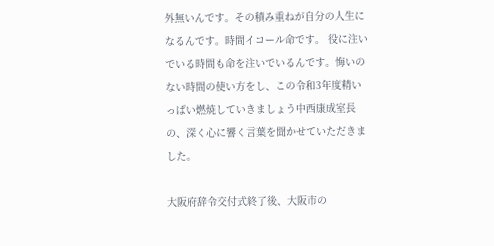外無いんです。その積み重ねが自分の人生になるんです。時間イコール命です。 役に注いでいる時間も命を注いでいるんです。悔いのない時間の使い方をし、この令和3年度精いっぱい燃焼していきましょう中西康成室長の、深く心に響く言葉を聞かせていただきました。

大阪府辞令交付式終了後、大阪市の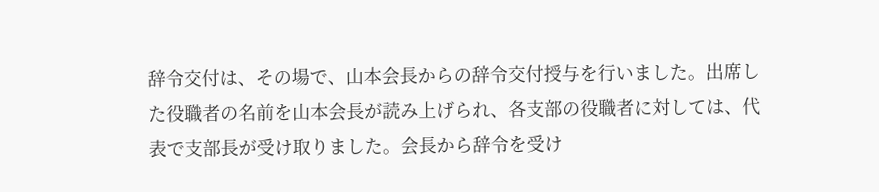辞令交付は、その場で、山本会長からの辞令交付授与を行いました。出席した役職者の名前を山本会長が読み上げられ、各支部の役職者に対しては、代表で支部長が受け取りました。会長から辞令を受け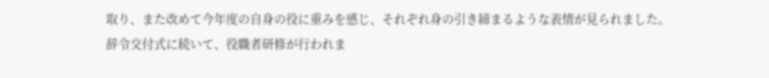取り、また改めて今年度の自身の役に重みを感じ、それぞれ身の引き締まるような表情が見られました。
辞令交付式に続いて、役職者研修が行われま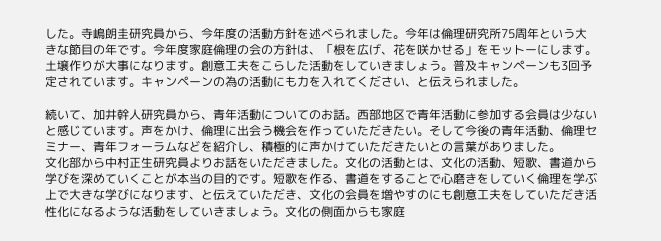した。寺嶋朗圭研究員から、今年度の活動方針を述べられました。今年は倫理研究所75周年という大きな節目の年です。今年度家庭倫理の会の方針は、「根を広げ、花を咲かせる」をモットーにします。土壌作りが大事になります。創意工夫をこらした活動をしていきましょう。普及キャンペーンも3回予定されています。キャンペーンの為の活動にも力を入れてください、と伝えられました。

続いて、加井幹人研究員から、青年活動についてのお話。西部地区で青年活動に参加する会員は少ないと感じています。声をかけ、倫理に出会う機会を作っていただきたい。そして今後の青年活動、倫理セミナー、青年フォーラムなどを紹介し、積極的に声かけていただきたいとの言葉がありました。
文化部から中村正生研究員よりお話をいただきました。文化の活動とは、文化の活動、短歌、書道から学びを深めていくことが本当の目的です。短歌を作る、書道をすることで心磨きをしていく倫理を学ぶ上で大きな学びになります、と伝えていただき、文化の会員を増やすのにも創意工夫をしていただき活性化になるような活動をしていきましょう。文化の側面からも家庭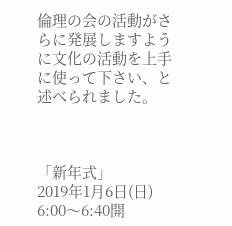倫理の会の活動がさらに発展しますように文化の活動を上手に使って下さい、と述べられました。



「新年式」
2019年1月6日(日) 6:00〜6:40開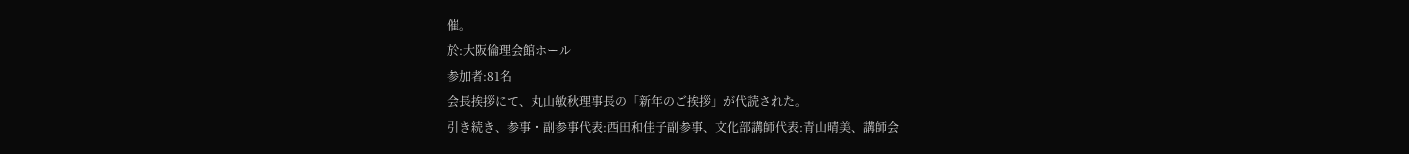催。
於:大阪倫理会館ホール
参加者:81名
会長挨拶にて、丸山敏秋理事長の「新年のご挨拶」が代読された。
引き続き、参事・副参事代表:西田和佳子副参事、文化部講師代表:青山晴美、講師会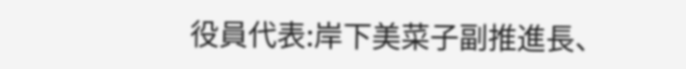役員代表:岸下美菜子副推進長、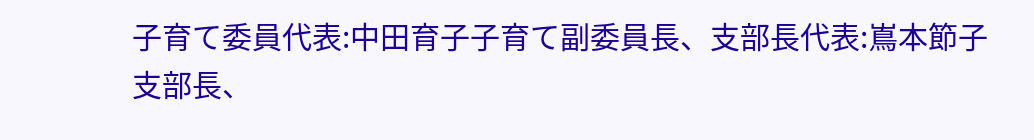子育て委員代表:中田育子子育て副委員長、支部長代表:嶌本節子支部長、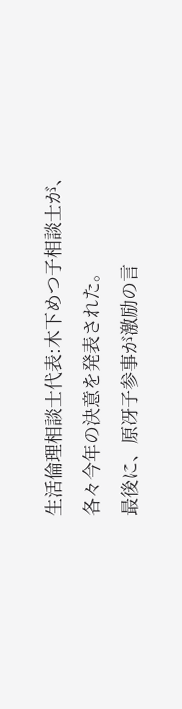生活倫理相談士代表:木下めつ子相談士が、各々今年の決意を発表された。
最後に、原冴子参事が激励の言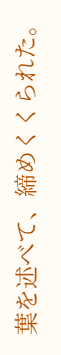葉を述べて、締めくくられた。